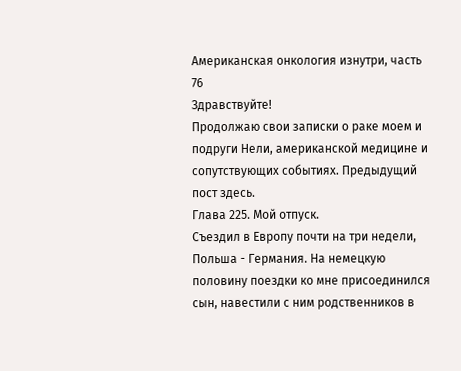Американская онкология изнутри, часть 76
Здравствуйте!
Продолжаю свои записки о раке моем и подруги Нели, американской медицине и сопутствующих событиях. Предыдущий пост здесь.
Глава 225. Мой отпуск.
Съездил в Европу почти на три недели, Польша - Германия. На немецкую половину поездки ко мне присоединился сын, навестили с ним родственников в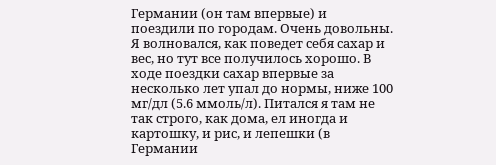Германии (он там впервые) и поездили по городам. Очень довольны. Я волновался, как поведет себя сахар и вес, но тут все получилось хорошо. В ходе поездки сахар впервые за несколько лет упал до нормы, ниже 100 мг/дл (5.6 ммоль/л). Питался я там не так строго, как дома, ел иногда и картошку, и рис, и лепешки (в Германии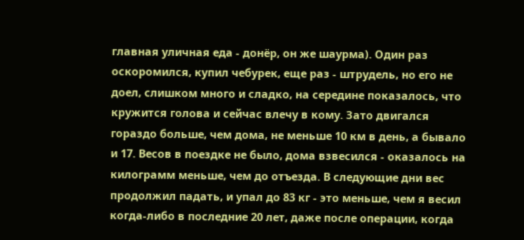главная уличная еда - донёр, он же шаурма). Один раз оскоромился, купил чебурек, еще раз - штрудель, но его не доел, слишком много и сладко, на середине показалось, что кружится голова и сейчас влечу в кому. Зато двигался гораздо больше, чем дома, не меньше 10 км в день, а бывало и 17. Весов в поездке не было, дома взвесился - оказалось на килограмм меньше, чем до отъезда. В следующие дни вес продолжил падать, и упал до 83 кг - это меньше, чем я весил когда-либо в последние 20 лет, даже после операции, когда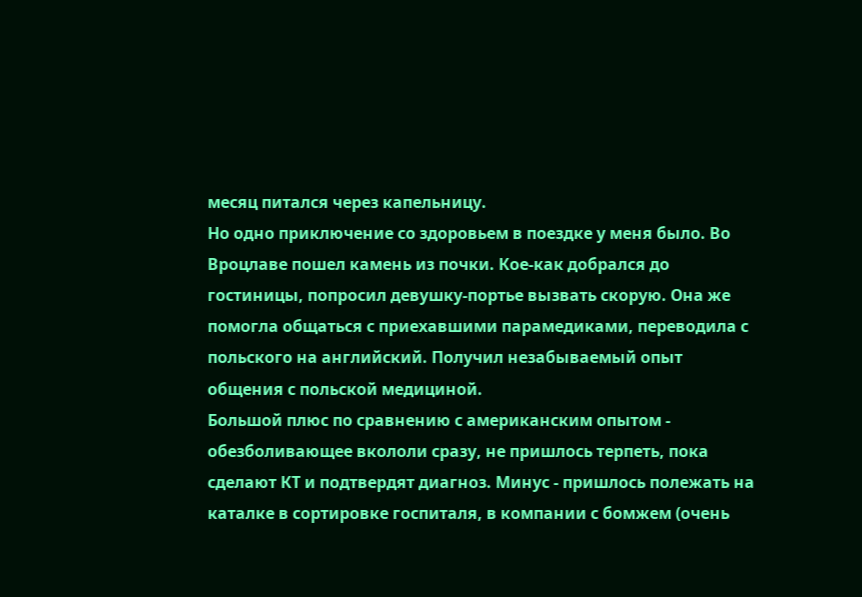месяц питался через капельницу.
Но одно приключение со здоровьем в поездке у меня было. Во Вроцлаве пошел камень из почки. Кое-как добрался до гостиницы, попросил девушку-портье вызвать скорую. Она же помогла общаться с приехавшими парамедиками, переводила с польского на английский. Получил незабываемый опыт общения с польской медициной.
Большой плюс по сравнению с американским опытом - обезболивающее вкололи сразу, не пришлось терпеть, пока сделают КТ и подтвердят диагноз. Минус - пришлось полежать на каталке в сортировке госпиталя, в компании с бомжем (очень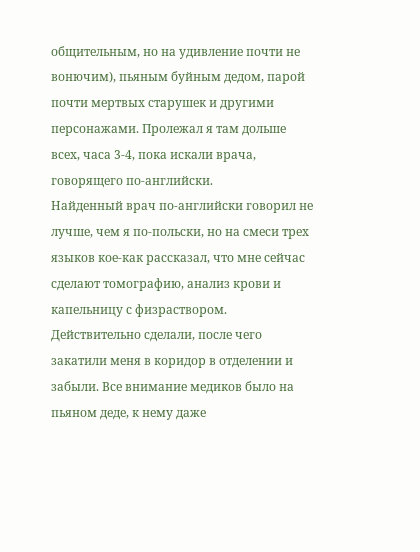общительным, но на удивление почти не вонючим), пьяным буйным дедом, парой почти мертвых старушек и другими персонажами. Пролежал я там дольше всех, часа 3-4, пока искали врача, говорящего по-английски.
Найденный врач по-английски говорил не лучше, чем я по-польски, но на смеси трех языков кое-как рассказал, что мне сейчас сделают томографию, анализ крови и капельницу с физраствором. Действительно сделали, после чего закатили меня в коридор в отделении и забыли. Все внимание медиков было на пьяном деде, к нему даже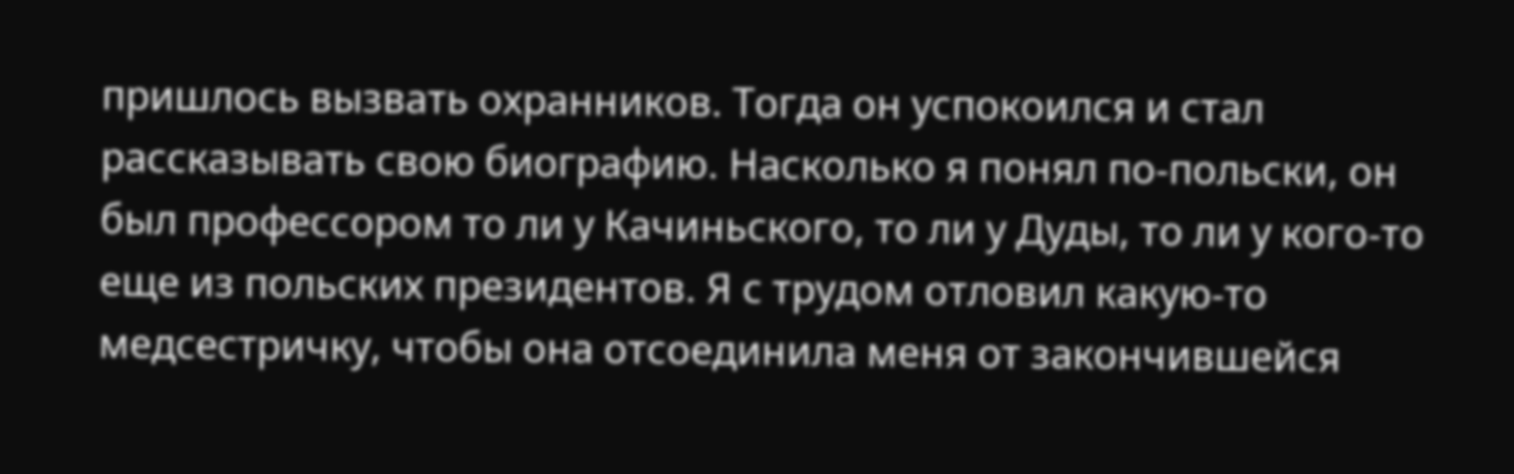пришлось вызвать охранников. Тогда он успокоился и стал рассказывать свою биографию. Насколько я понял по-польски, он был профессором то ли у Качиньского, то ли у Дуды, то ли у кого-то еще из польских президентов. Я с трудом отловил какую-то медсестричку, чтобы она отсоединила меня от закончившейся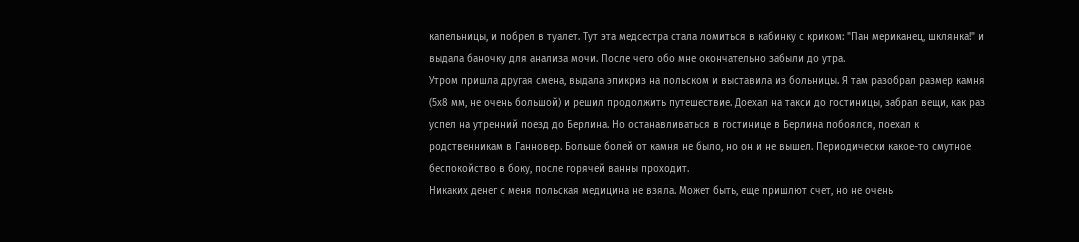капельницы, и побрел в туалет. Тут эта медсестра стала ломиться в кабинку с криком: "Пан мериканец, шклянка!" и выдала баночку для анализа мочи. После чего обо мне окончательно забыли до утра.
Утром пришла другая смена, выдала эпикриз на польском и выставила из больницы. Я там разобрал размер камня (5х8 мм, не очень большой) и решил продолжить путешествие. Доехал на такси до гостиницы, забрал вещи, как раз успел на утренний поезд до Берлина. Но останавливаться в гостинице в Берлина побоялся, поехал к родственникам в Ганновер. Больше болей от камня не было, но он и не вышел. Периодически какое-то смутное беспокойство в боку, после горячей ванны проходит.
Никаких денег с меня польская медицина не взяла. Может быть, еще пришлют счет, но не очень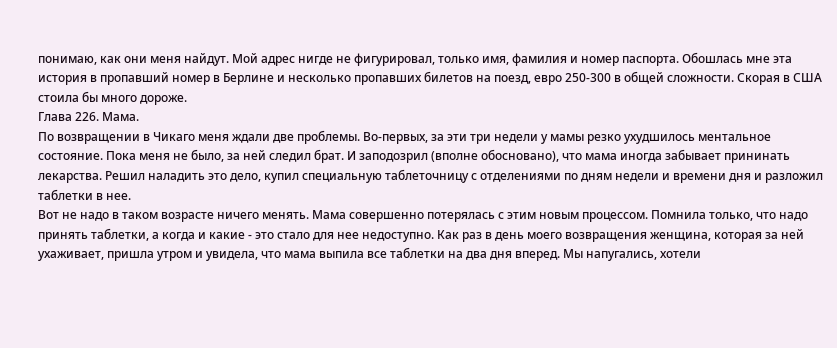понимаю, как они меня найдут. Мой адрес нигде не фигурировал, только имя, фамилия и номер паспорта. Обошлась мне эта история в пропавший номер в Берлине и несколько пропавших билетов на поезд, евро 250-300 в общей сложности. Скорая в США стоила бы много дороже.
Глава 226. Мама.
По возвращении в Чикаго меня ждали две проблемы. Во-первых, за эти три недели у мамы рeзко ухудшилось ментальное состояние. Пока меня не было, за ней следил брат. И заподозрил (вполне обосновано), что мама иногда забывает прининать лекарства. Решил наладить это дело, купил специальную таблеточницу с отделениями по дням недели и времени дня и разложил таблетки в нее.
Вот не надо в таком возрасте ничего менять. Мама совершенно потерялась с этим новым процессом. Помнила только, что надо принять таблетки, а когда и какие - это стало для нее недоступно. Как раз в день моего возвращения женщина, которая за ней ухаживает, пришла утром и увидела, что мама выпила все таблетки на два дня вперед. Мы напугались, хотели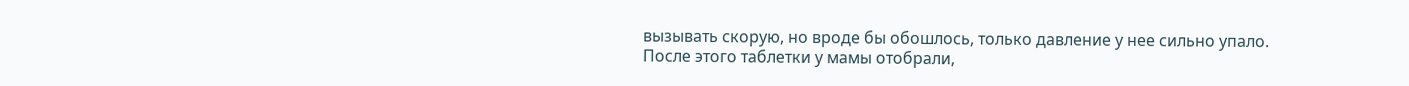вызывать скорую, но вроде бы обошлось, только давление у нее сильно упало.
После этого таблетки у мамы отобрали,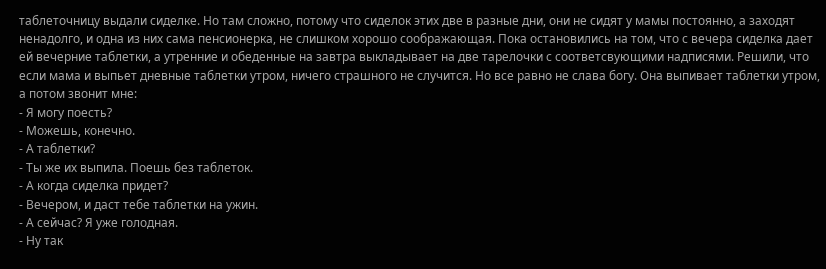таблеточницу выдали сиделке. Но там сложно, потому что сиделок этих две в разные дни, они не сидят у мамы постоянно, а заходят ненадолго, и одна из них сама пенсионерка, не слишком хорошо соображающая. Пока остановились на том, что с вечера сиделка дает ей вечерние таблетки, а утренние и обеденные на завтра выкладывает на две тарелочки с соответсвующими надписями. Решили, что если мама и выпьет дневные таблетки утром, ничего страшного не случится. Но все равно не слава богу. Она выпивает таблетки утром, а потом звонит мне:
- Я могу поесть?
- Можешь, конечно.
- А таблетки?
- Ты же их выпила. Поешь без таблеток.
- А когда сиделка придет?
- Вечером, и даст тебе таблетки на ужин.
- А сейчас? Я уже голодная.
- Ну так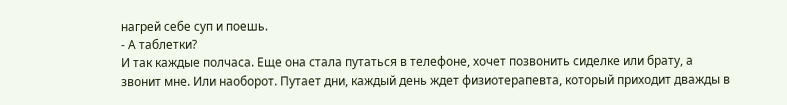нагрей себе суп и поешь.
- А таблетки?
И так каждые полчаса. Еще она стала путаться в телефоне, хочет позвонить сиделке или брату, а звонит мне. Или наоборот. Путает дни, каждый день ждет физиотерапевта, который приходит дважды в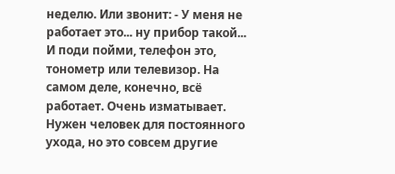неделю. Или звонит: - У меня не работает это... ну прибор такой...
И поди пойми, телефон это, тонометр или телевизор. На самом деле, конечно, всё работает. Очень изматывает. Нужен человек для постоянного ухода, но это совсем другие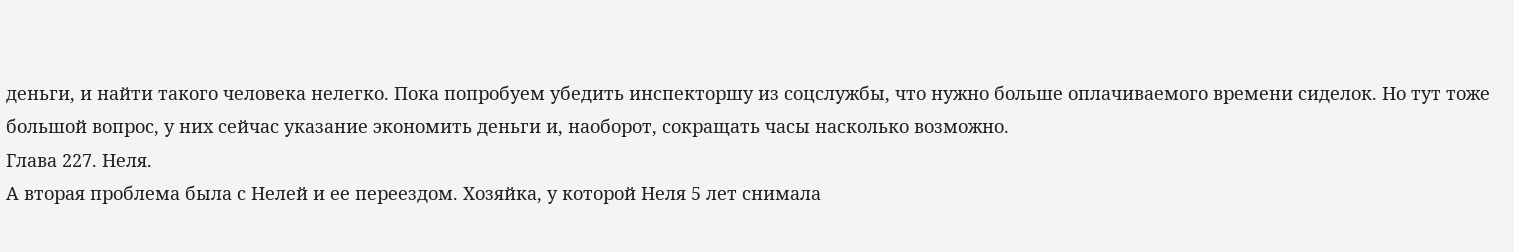деньги, и найти такого человека нелегко. Пока попробуем убедить инспекторшу из соцслужбы, что нужно больше оплачиваемого времени сиделок. Но тут тоже большой вопрос, у них сейчас указание экономить деньги и, наоборот, сокращать часы насколько возможно.
Глава 227. Неля.
А вторая проблема была с Нелей и ее переездом. Хозяйка, у которой Неля 5 лет снимала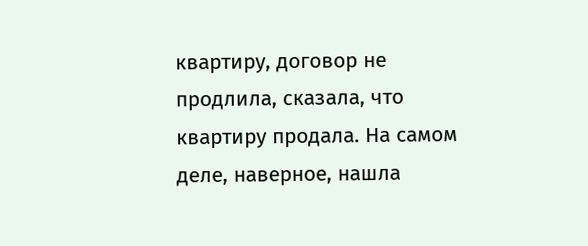квартиру, договор не продлила, сказала, что квартиру продала. На самом деле, наверное, нашла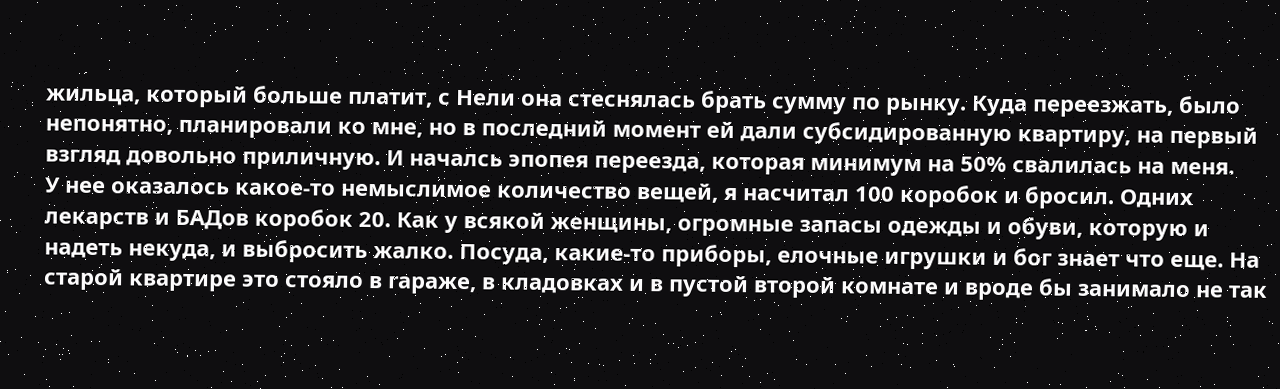жильца, который больше платит, с Нели она стеснялась брать сумму по рынку. Куда переезжать, было непонятно, планировали ко мне, но в последний момент ей дали субсидированную квартиру, на первый взгляд довольно приличную. И началсь эпопея переезда, которая минимум на 50% свалилась на меня.
У нее оказалось какое-то немыслимое количество вещей, я насчитал 100 коробок и бросил. Одних лекарств и БАДов коробок 20. Как у всякой женщины, огромные запасы одежды и обуви, которую и надеть некуда, и выбросить жалко. Посуда, какие-то приборы, елочные игрушки и бог знает что еще. На старой квартире это стояло в гараже, в кладовках и в пустой второй комнате и вроде бы занимало не так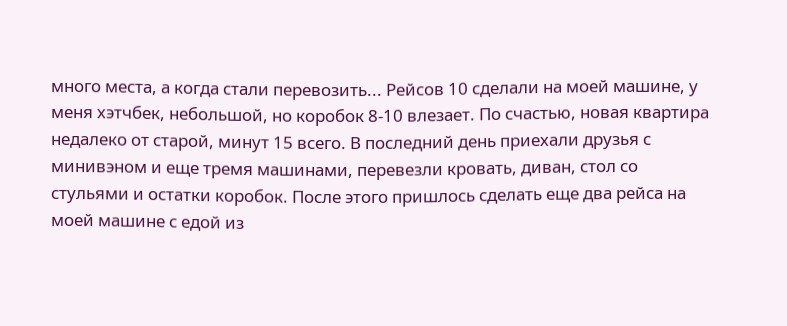много места, а когда стали перевозить... Рейсов 10 сделали на моей машине, у меня хэтчбек, небольшой, но коробок 8-10 влезает. По счастью, новая квартира недалеко от старой, минут 15 всего. В последний день приехали друзья с минивэном и еще тремя машинами, перевезли кровать, диван, стол со стульями и остатки коробок. После этого пришлось сделать еще два рейса на моей машине с едой из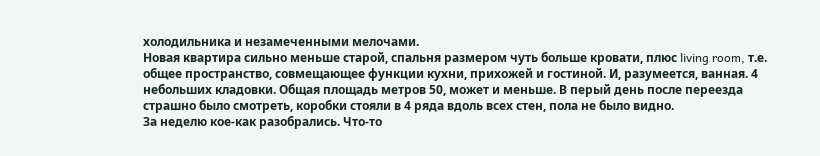холодильника и незамеченными мелочами.
Новая квартира сильно меньше старой, спальня размером чуть больше кровати, плюс living room, т.е. общее пространство, совмещающее функции кухни, прихожей и гостиной. И, разумеется, ванная. 4 небольших кладовки. Общая площадь метров 50, может и меньше. В перый день после переезда страшно было смотреть, коробки стояли в 4 ряда вдоль всех стен, пола не было видно.
За неделю кое-как разобрались. Что-то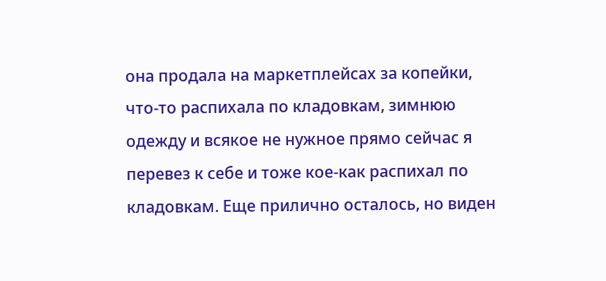она продала на маркетплейсах за копейки, что-то распихала по кладовкам, зимнюю одежду и всякое не нужное прямо сейчас я перевез к себе и тоже кое-как распихал по кладовкам. Еще прилично осталось, но виден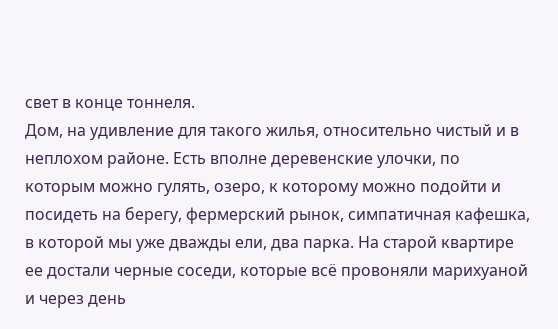свет в конце тоннеля.
Дом, на удивление для такого жилья, относительно чистый и в неплохом районе. Есть вполне деревенские улочки, по которым можно гулять, озеро, к которому можно подойти и посидеть на берегу, фермерский рынок, симпатичная кафешка, в которой мы уже дважды ели, два парка. На старой квартире ее достали черные соседи, которые всё провоняли марихуаной и через день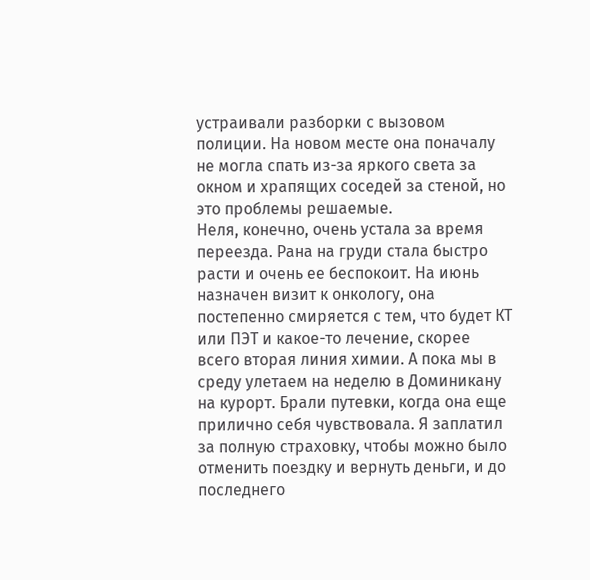устраивали разборки с вызовом полиции. На новом месте она поначалу не могла спать из-за яркого света за окном и храпящих соседей за стеной, но это проблемы решаемые.
Неля, конечно, очень устала за время переезда. Рана на груди стала быстро расти и очень ее беспокоит. На июнь назначен визит к онкологу, она постепенно смиряется с тем, что будет КТ или ПЭТ и какое-то лечение, скорее всего вторая линия химии. А пока мы в среду улетаем на неделю в Доминикану на курорт. Брали путевки, когда она еще прилично себя чувствовала. Я заплатил за полную страховку, чтобы можно было отменить поездку и вернуть деньги, и до последнего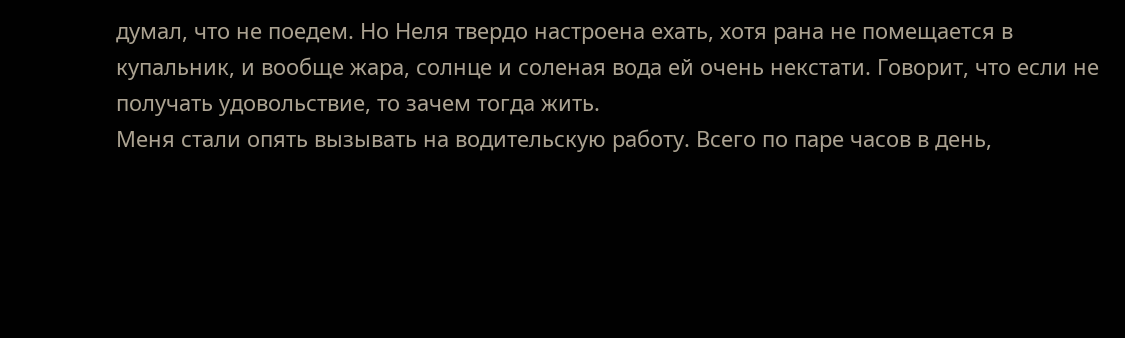думал, что не поедем. Но Неля твердо настроена ехать, хотя рана не помещается в купальник, и вообще жара, солнце и соленая вода ей очень некстати. Говорит, что если не получать удовольствие, то зачем тогда жить.
Меня стали опять вызывать на водительскую работу. Всего по паре часов в день,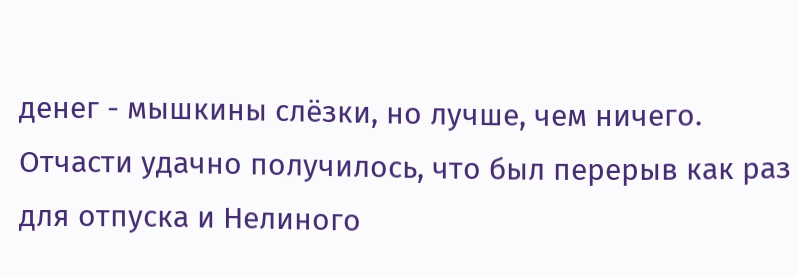денег - мышкины слёзки, но лучше, чем ничего. Отчасти удачно получилось, что был перерыв как раз для отпуска и Нелиного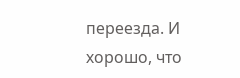переезда. И хорошо, что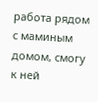работа рядом с маминым домом, смогу к ней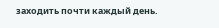заходить почти каждый день.